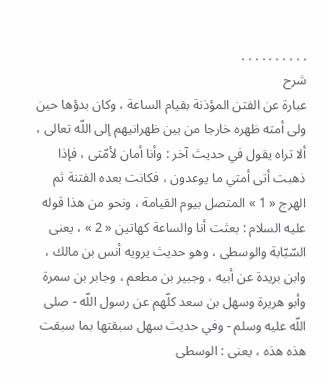. . . . . . . . . .
شرح
عبارة عن الفتن المؤذنة بقيام الساعة ، وكان بدؤها حين ولى أمته ظهره خارجا من بين ظهرانيهم إلى اللّه تعالى ، ألا تراه يقول في حديث آخر : وأنا أمان لأمّتى ، فإذا ذهبت أتى أمتي ما يوعدون ، فكانت بعده الفتنة ثم الهرج « 1 » المتصل بيوم القيامة ، ونحو من هذا قوله عليه السلام : بعثت أنا والساعة كهاتين « 2 » ، يعنى السّبّابة والوسطى ، وهو حديث يرويه أنس بن مالك ، وابن بريدة عن أبيه ، وجبير بن مطعم ، وجابر بن سمرة وأبو هريرة وسهل بن سعد كلّهم عن رسول اللّه - صلى اللّه عليه وسلم - وفي حديث سهل سبقتها بما سبقت هذه هذه ، يعنى : الوسطى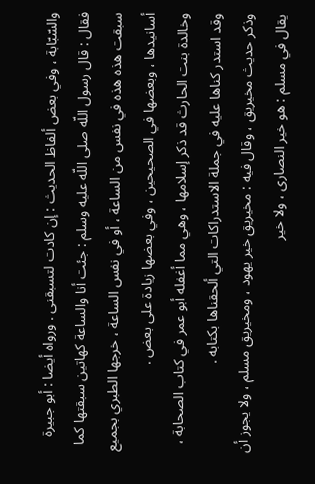والسّبّابة ، وفي بعض ألفاظ الحديث : إن كادت لتسبقنى . ورواه أيضا : أبو جبيرة فقال : قال رسول اللّه صلى اللّه عليه وسلم : جئت أنا والساعة كهاتين سبقتها كما سبقت هذه هذه في نفس من الساعة ، أو في نفس الساعة ، خرجها الطبري بجميع أسانيدها ، وبعضها في الصحيحين ، وفي بعضها زيادة على بعض .
وخالدة بنت الحارث قد ذكر إسلامها ، وهي مما أغفله أبو عمر في كتاب الصحابة ، وقد استدر كناها عليه في جملة الاستدراكات التي ألحقناها بكتابه .
وذكر حديث مخيريق ، وقال فيه : مخيريق خير يهود ، ومخيريق مسلم ، ولا يجوز أن يقال في مسلم : هو خير النصارى ، ولا خير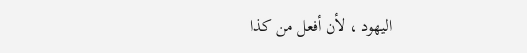اليهود ، لأن أفعل من كذا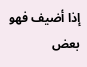إذا أضيف فهو بعض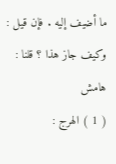ما أضيف إليه . فإن قيل : وكيف جاز هذا ؟ قلنا :
هامش
( 1 ) الهرج :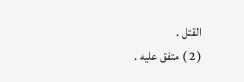القتل .
( 2 ) متفق عليه .